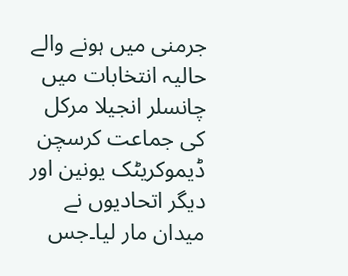جرمنی میں ہونے والے حالیہ انتخابات میں چانسلر انجیلا مرکل کی جماعت کرسچن ڈیموکریٹک یونین اور دیگر اتحادیوں نے میدان مار لیا۔جس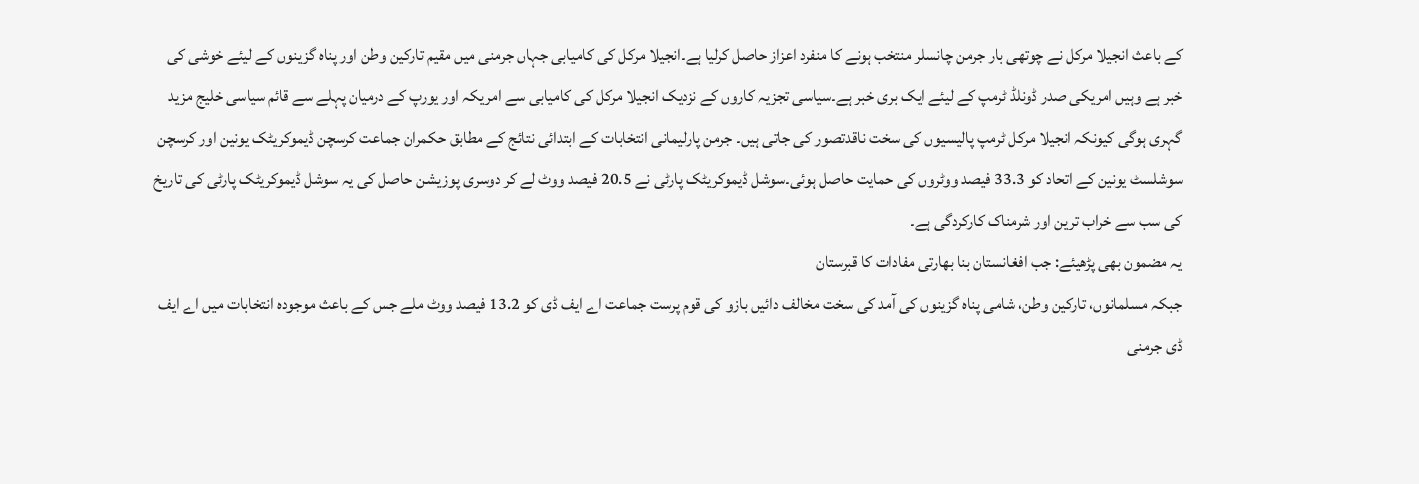کے باعث انجیلا مرکل نے چوتھی بار جرمن چانسلر منتخب ہونے کا منفرد اعزاز حاصل کرلیا ہے۔انجیلا مرکل کی کامیابی جہاں جرمنی میں مقیم تارکین وطن اور پناہ گزینوں کے لیئے خوشی کی خبر ہے وہیں امریکی صدر ڈونلڈ ٹرمپ کے لیئے ایک بری خبر ہے۔سیاسی تجزیہ کاروں کے نزدیک انجیلا مرکل کی کامیابی سے امریکہ اور یورپ کے درمیان پہلے سے قائم سیاسی خلیج مزید گہری ہوگی کیونکہ انجیلا مرکل ٹرمپ پالیسیوں کی سخت ناقدتصور کی جاتی ہیں۔ جرمن پارلیمانی انتخابات کے ابتدائی نتائج کے مطابق حکمران جماعت کرسچن ڈیموکریٹک یونین اور کرسچن سوشلسٹ یونین کے اتحاد کو 33.3 فیصد ووٹروں کی حمایت حاصل ہوئی۔سوشل ڈیموکریٹک پارٹی نے 20.5 فیصد ووٹ لے کر دوسری پوزیشن حاصل کی یہ سوشل ڈیموکریٹک پارٹی کی تاریخ کی سب سے خراب ترین اور شرمناک کارکردگی ہے۔
یہ مضمون بھی پڑھیئے: جب افغانستان بنا بھارتی مفادات کا قبرستان
جبکہ مسلمانوں، تارکین وطن، شامی پناہ گزینوں کی آمد کی سخت مخالف دائیں بازو کی قوم پرست جماعت اے ایف ڈی کو 13.2 فیصد ووٹ ملے جس کے باعث موجودہ انتخابات میں اے ایف ڈی جرمنی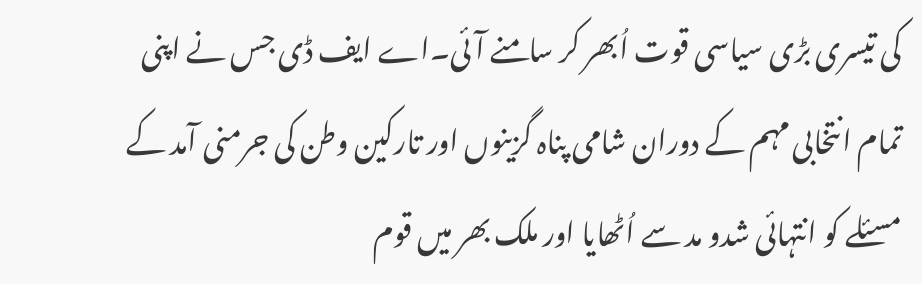کی تیسری بڑی سیاسی قوت اُبھر کر سامنے آئی۔اے ایف ڈی جس نے اپنی تمام انتخابی مہم کے دوران شامی پناہ گزینوں اور تارکین وطن کی جرمنی آمد کے مسئلے کو انتہائی شدو مد سے اُٹھایا اور ملک بھر میں قوم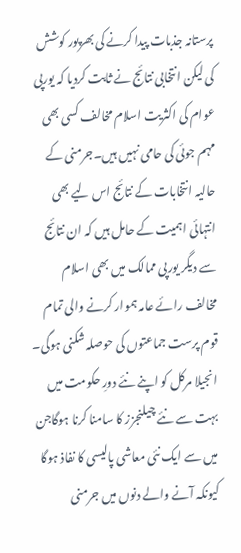پرستانہ جذبات پیدا کرنے کی بھرپور کوشش کی لیکن انتخابی نتائج نے ثابت کردیا کہ یورپی عوام کی اکثریت اسلام مخالف کسی بھی مہم جوئی کی حامی نہیں ہیں۔جرمنی کے حالیہ انتخابات کے نتائج اس لیے بھی انتہائی اہمیت کے حامل ہیں کہ ان نتائج سے دیگر یورپی ممالک میں بھی اسلام مخالف رائے عامہ ہموار کرنے والی تمام قوم پرست جماعتوں کی حوصلہ شکنی ہوگی۔
انجیلا مرکل کو اپنے نئے دورِ حکومت میں بہت سے نئے چیلنجزز کا سامنا کرنا ہوگاجن میں سے ایک نئی معاشی پالیسی کا نفاذ ہوگا کیونکہ آنے والے دنوں میں جرمنی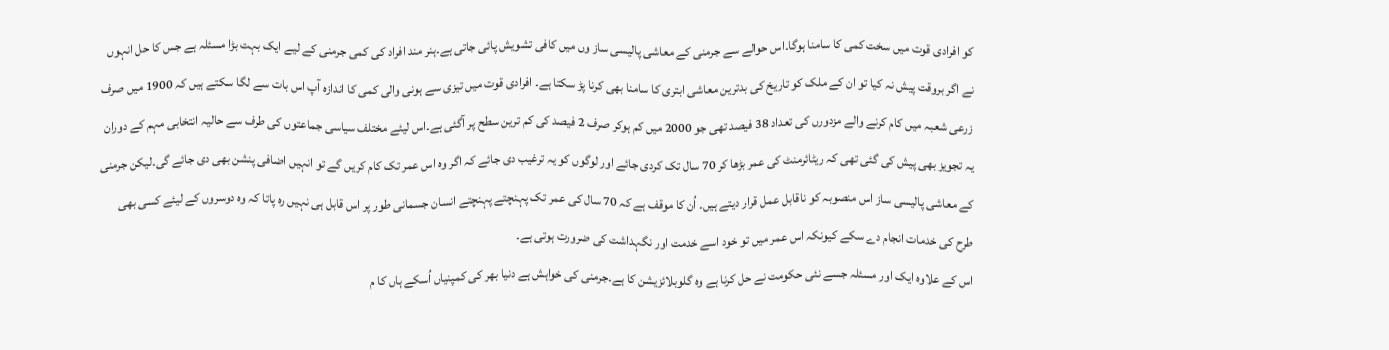کو افرادی قوت میں سخت کمی کا سامنا ہوگا۔اس حوالے سے جرمنی کے معاشی پالیسی ساز وں میں کافی تشویش پائی جاتی ہے۔ہنر مند افراد کی کمی جرمنی کے لیے ایک بہت بڑا مسئلہ ہے جس کا حل انہوں نے اگر بروقت پیش نہ کیا تو ان کے ملک کو تاریخ کی بدترین معاشی ابتری کا سامنا بھی کرنا پڑ سکتا ہے۔ افرادی قوت میں تیزی سے ہونی والی کمی کا اندازہ آپ اس بات سے لگا سکتے ہیں کہ 1900 میں صرف زرعی شعبہ میں کام کرنے والے مزدورں کی تعداد 38 فیصد تھی جو 2000 میں کم ہوکر صرف 2 فیصد کی کم ترین سطح پر آگئی ہے۔اس لیئے مختلف سیاسی جماعتوں کی طرف سے حالیہ انتخابی مہم کے دوران یہ تجویز بھی پیش کی گئی تھی کہ ریٹائرمنٹ کی عمر بڑھا کر 70 سال تک کردی جائے اور لوگوں کو یہ ترغیب دی جائے کہ اگر وہ اس عمر تک کام کریں گے تو انہیں اضافی پنشن بھی دی جائے گی۔لیکن جرمنی کے معاشی پالیسی ساز اس منصوبہ کو ناقابل عمل قرار دیتے ہیں۔ اُن کا موقف ہے کہ 70 سال کی عمر تک پہنچتے پہنچتے انسان جسمانی طور پر اس قابل ہی نہیں رہ پاتا کہ وہ دوسروں کے لیئے کسی بھی طرح کی خدمات انجام دے سکے کیونکہ اس عمر میں تو خود اسے خدمت اور نگہداشت کی ضرورت ہوتی ہے۔
اس کے علاوہ ایک اور مسئلہ جسے نئی حکومت نے حل کرنا ہے وہ گلوبلائزیشن کا ہے۔جرمنی کی خواہش ہے دنیا بھر کی کمپنیاں اُسکے ہاں کا م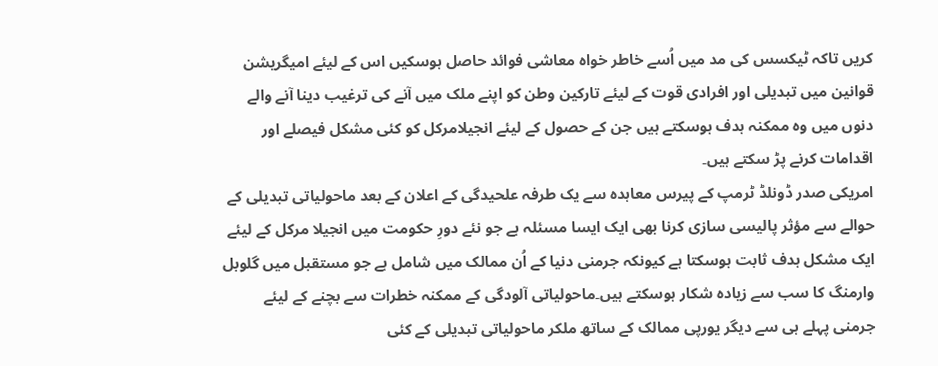کریں تاکہ ٹیکسس کی مد میں اُسے خاطر خواہ معاشی فوائد حاصل ہوسکیں اس کے لیئے امیگریشن قوانین میں تبدیلی اور افرادی قوت کے لیئے تارکین وطن کو اپنے ملک میں آنے کی ترغیب دینا آنے والے دنوں میں وہ ممکنہ ہدف ہوسکتے ہیں جن کے حصول کے لیئے انجیلامرکل کو کئی مشکل فیصلے اور اقدامات کرنے پڑ سکتے ہیں۔
امریکی صدر ڈونلڈ ٹرمپ کے پیرس معاہدہ سے یک طرفہ علحیدگی کے اعلان کے بعد ماحولیاتی تبدیلی کے حوالے سے مؤثر پالیسی سازی کرنا بھی ایک ایسا مسئلہ ہے جو نئے دورِ حکومت میں انجیلا مرکل کے لیئے ایک مشکل ہدف ثابت ہوسکتا ہے کیونکہ جرمنی دنیا کے اُن ممالک میں شامل ہے جو مستقبل میں گلوبل وارمنگ کا سب سے زیادہ شکار ہوسکتے ہیں۔ماحولیاتی آلودگی کے ممکنہ خطرات سے بچنے کے لیئے جرمنی پہلے ہی سے دیگر یورپی ممالک کے ساتھ ملکر ماحولیاتی تبدیلی کے کئی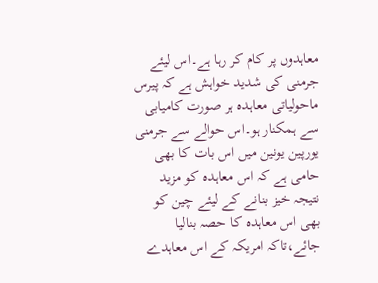معاہدوں پر کام کر رہا ہے۔اس لیئے جرمنی کی شدید خواہش ہے کہ پیرس ماحولیاتی معاہدہ ہر صورت کامیابی سے ہمکنار ہو۔اس حوالے سے جرمنی یورپین یونین میں اس بات کا بھی حامی ہے کہ اس معاہدہ کو مزید نتیجہ خیز بنانے کے لیئے چین کو بھی اس معاہدہ کا حصہ بنالیا جائے،تاکہ امریکہ کے اس معاہدے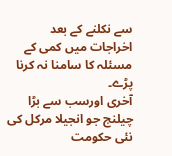سے نکلنے کے بعد اخراجات میں کمی کے مسئلہ کا سامنا نہ کرنا پڑے۔
آخری اورسب سے بڑا چیلنج جو انجیلا مرکل کی نئی حکومت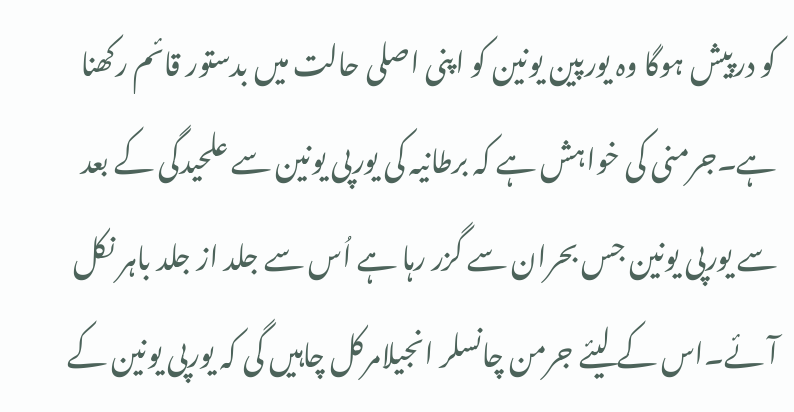کو درپیش ہوگا وہ یورپین یونین کو اپنی اصلی حالت میں بدستور قائم رکھنا ہے۔جرمنی کی خواہش ہے کہ برطانیہ کی یورپی یونین سے علحیدگی کے بعد سے یورپی یونین جس بحران سے گزر رہا ہے اُس سے جلد از جلد باہر نکل آئے۔اس کے لیئے جرمن چانسلر انجیلامرکل چاہیں گی کہ یورپی یونین کے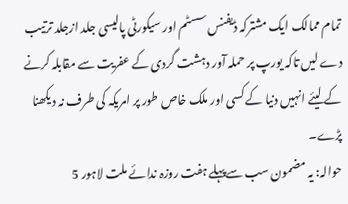تمام ممالک ایک مشترکہ ڈیفنس سسٹم اور سیکورٹی پالیسی جلد ازجلد ترتیب دے لیں تاکہ یورپ پر حملہ آور دہشت گردی کے عفریت سے مقابلہ کرنے کے لیئے انہیں دنیا کے کسی اور ملک خاص طور پر امریکہ کی طرف نہ دیکھنا پڑے۔
حوالہ: یہ مضمون سب سےپہلے ہفت روزہ ندائے ملت لاہور 5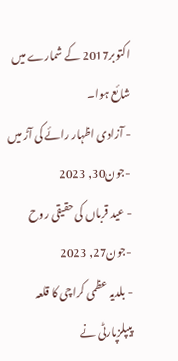اکتوبر2017 کے شمارے میں شائع ہوا۔
- آزادی اظہار رائے کی آڑ میں -جون30, 2023
- عید قرباں کی حقیقی روح -جون27, 2023
- بلدیہ عظمی کراچی کا قلعہ پیپلزپارٹی نے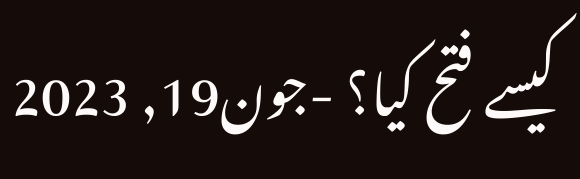کیسے فتح کیا؟ -جون19, 2023